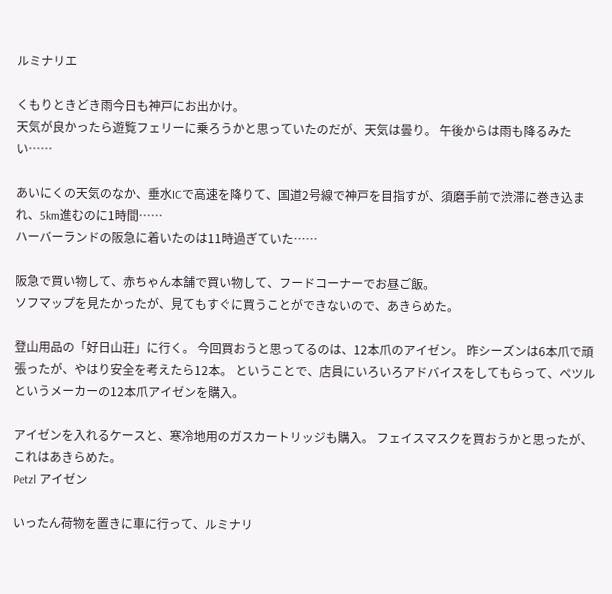ルミナリエ

くもりときどき雨今日も神戸にお出かけ。
天気が良かったら遊覧フェリーに乗ろうかと思っていたのだが、天気は曇り。 午後からは雨も降るみたい……

あいにくの天気のなか、垂水ICで高速を降りて、国道2号線で神戸を目指すが、須磨手前で渋滞に巻き込まれ、5km進むのに1時間……
ハーバーランドの阪急に着いたのは11時過ぎていた……

阪急で買い物して、赤ちゃん本舗で買い物して、フードコーナーでお昼ご飯。
ソフマップを見たかったが、見てもすぐに買うことができないので、あきらめた。

登山用品の「好日山荘」に行く。 今回買おうと思ってるのは、12本爪のアイゼン。 昨シーズンは6本爪で頑張ったが、やはり安全を考えたら12本。 ということで、店員にいろいろアドバイスをしてもらって、ペツルというメーカーの12本爪アイゼンを購入。

アイゼンを入れるケースと、寒冷地用のガスカートリッジも購入。 フェイスマスクを買おうかと思ったが、これはあきらめた。
Petzl アイゼン

いったん荷物を置きに車に行って、ルミナリ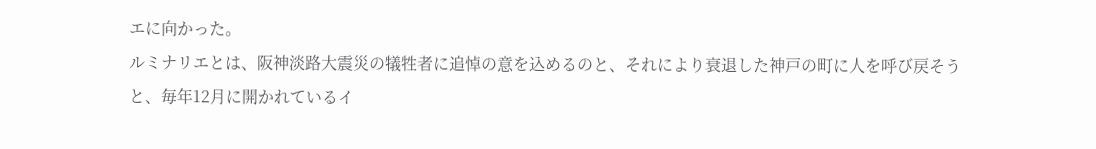エに向かった。
ルミナリエとは、阪神淡路大震災の犠牲者に追悼の意を込めるのと、それにより衰退した神戸の町に人を呼び戻そうと、毎年12月に開かれているイ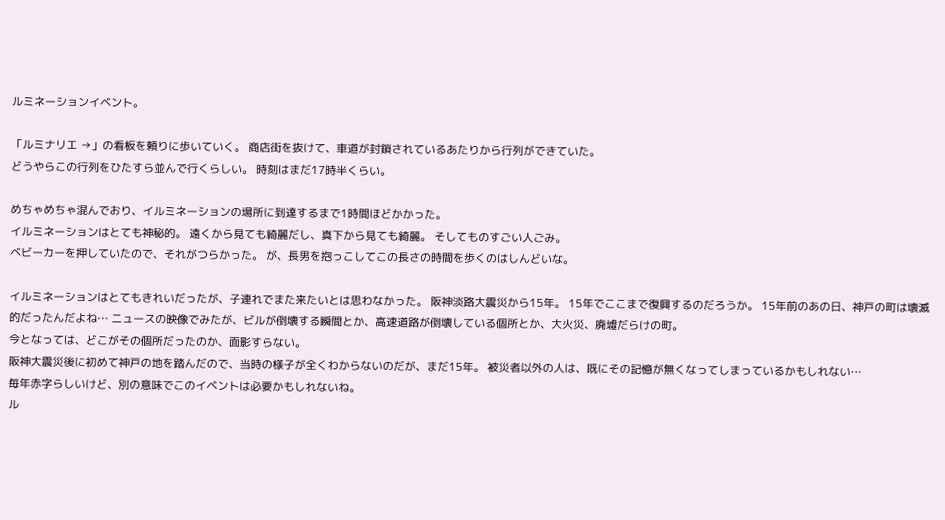ルミネーションイベント。

「ルミナリエ →」の看板を頼りに歩いていく。 商店街を抜けて、車道が封鎖されているあたりから行列ができていた。
どうやらこの行列をひたすら並んで行くらしい。 時刻はまだ17時半くらい。

めちゃめちゃ混んでおり、イルミネーションの場所に到達するまで1時間ほどかかった。
イルミネーションはとても神秘的。 遠くから見ても綺麗だし、真下から見ても綺麗。 そしてものすごい人ごみ。
ベビーカーを押していたので、それがつらかった。 が、長男を抱っこしてこの長さの時間を歩くのはしんどいな。

イルミネーションはとてもきれいだったが、子連れでまた来たいとは思わなかった。 阪神淡路大震災から15年。 15年でここまで復興するのだろうか。 15年前のあの日、神戸の町は壊滅的だったんだよね… ニュースの映像でみたが、ビルが倒壊する瞬間とか、高速道路が倒壊している個所とか、大火災、廃墟だらけの町。
今となっては、どこがその個所だったのか、面影すらない。
阪神大震災後に初めて神戸の地を踏んだので、当時の様子が全くわからないのだが、まだ15年。 被災者以外の人は、既にその記憶が無くなってしまっているかもしれない…
毎年赤字らしいけど、別の意味でこのイベントは必要かもしれないね。
ル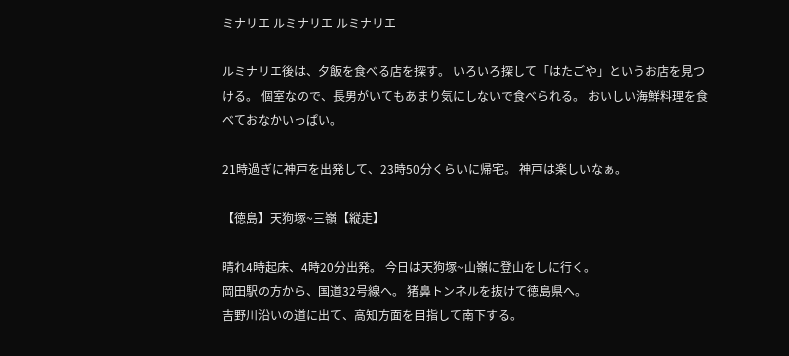ミナリエ ルミナリエ ルミナリエ

ルミナリエ後は、夕飯を食べる店を探す。 いろいろ探して「はたごや」というお店を見つける。 個室なので、長男がいてもあまり気にしないで食べられる。 おいしい海鮮料理を食べておなかいっぱい。

21時過ぎに神戸を出発して、23時50分くらいに帰宅。 神戸は楽しいなぁ。

【徳島】天狗塚~三嶺【縦走】

晴れ4時起床、4時20分出発。 今日は天狗塚~山嶺に登山をしに行く。
岡田駅の方から、国道32号線へ。 猪鼻トンネルを抜けて徳島県へ。
吉野川沿いの道に出て、高知方面を目指して南下する。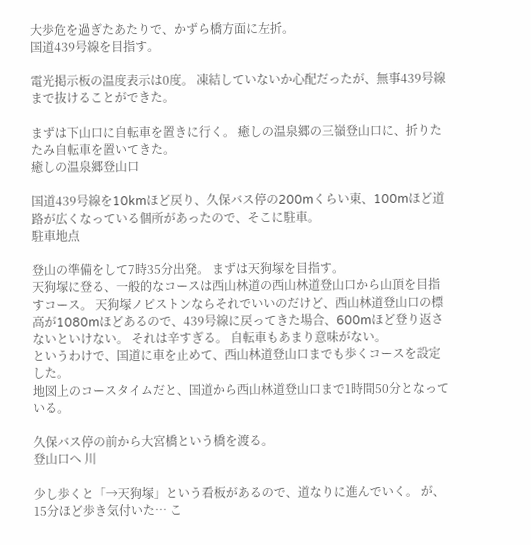大歩危を過ぎたあたりで、かずら橋方面に左折。
国道439号線を目指す。

電光掲示板の温度表示は0度。 凍結していないか心配だったが、無事439号線まで抜けることができた。

まずは下山口に自転車を置きに行く。 癒しの温泉郷の三嶺登山口に、折りたたみ自転車を置いてきた。
癒しの温泉郷登山口

国道439号線を10kmほど戻り、久保バス停の200mくらい東、100mほど道路が広くなっている個所があったので、そこに駐車。
駐車地点

登山の準備をして7時35分出発。 まずは天狗塚を目指す。
天狗塚に登る、一般的なコースは西山林道の西山林道登山口から山頂を目指すコース。 天狗塚ノピストンならそれでいいのだけど、西山林道登山口の標高が1080mほどあるので、439号線に戻ってきた場合、600mほど登り返さないといけない。 それは辛すぎる。 自転車もあまり意味がない。
というわけで、国道に車を止めて、西山林道登山口までも歩くコースを設定した。
地図上のコースタイムだと、国道から西山林道登山口まで1時間50分となっている。

久保バス停の前から大宮橋という橋を渡る。
登山口へ 川

少し歩くと「→天狗塚」という看板があるので、道なりに進んでいく。 が、15分ほど歩き気付いた… こ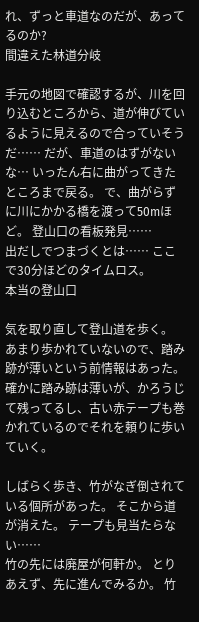れ、ずっと車道なのだが、あってるのか?
間違えた林道分岐

手元の地図で確認するが、川を回り込むところから、道が伸びているように見えるので合っていそうだ…… だが、車道のはずがないな… いったん右に曲がってきたところまで戻る。 で、曲がらずに川にかかる橋を渡って50mほど。 登山口の看板発見……
出だしでつまづくとは…… ここで30分ほどのタイムロス。
本当の登山口

気を取り直して登山道を歩く。 あまり歩かれていないので、踏み跡が薄いという前情報はあった。
確かに踏み跡は薄いが、かろうじて残ってるし、古い赤テープも巻かれているのでそれを頼りに歩いていく。

しばらく歩き、竹がなぎ倒されている個所があった。 そこから道が消えた。 テープも見当たらない……
竹の先には廃屋が何軒か。 とりあえず、先に進んでみるか。 竹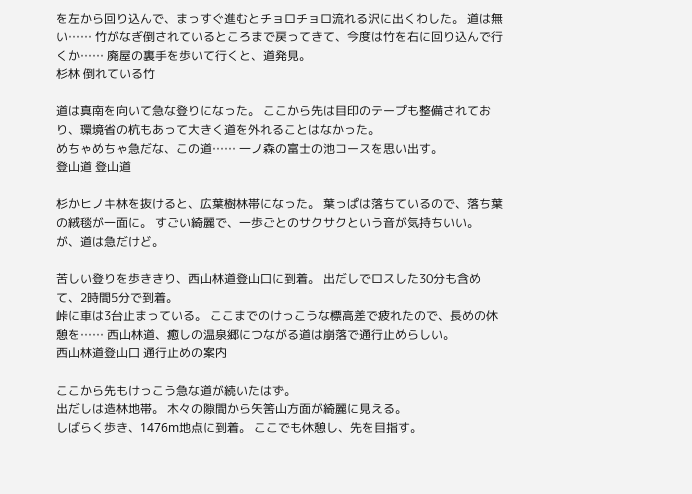を左から回り込んで、まっすぐ進むとチョロチョロ流れる沢に出くわした。 道は無い…… 竹がなぎ倒されているところまで戻ってきて、今度は竹を右に回り込んで行くか…… 廃屋の裏手を歩いて行くと、道発見。
杉林 倒れている竹

道は真南を向いて急な登りになった。 ここから先は目印のテープも整備されており、環境省の杭もあって大きく道を外れることはなかった。
めちゃめちゃ急だな、この道…… 一ノ森の富士の池コースを思い出す。
登山道 登山道

杉かヒノキ林を抜けると、広葉樹林帯になった。 葉っぱは落ちているので、落ち葉の絨毯が一面に。 すごい綺麗で、一歩ごとのサクサクという音が気持ちいい。 が、道は急だけど。

苦しい登りを歩ききり、西山林道登山口に到着。 出だしでロスした30分も含めて、2時間5分で到着。
峠に車は3台止まっている。 ここまでのけっこうな標高差で疲れたので、長めの休憩を…… 西山林道、癒しの温泉郷につながる道は崩落で通行止めらしい。
西山林道登山口 通行止めの案内

ここから先もけっこう急な道が続いたはず。
出だしは造林地帯。 木々の隙間から矢筈山方面が綺麗に見える。
しばらく歩き、1476m地点に到着。 ここでも休憩し、先を目指す。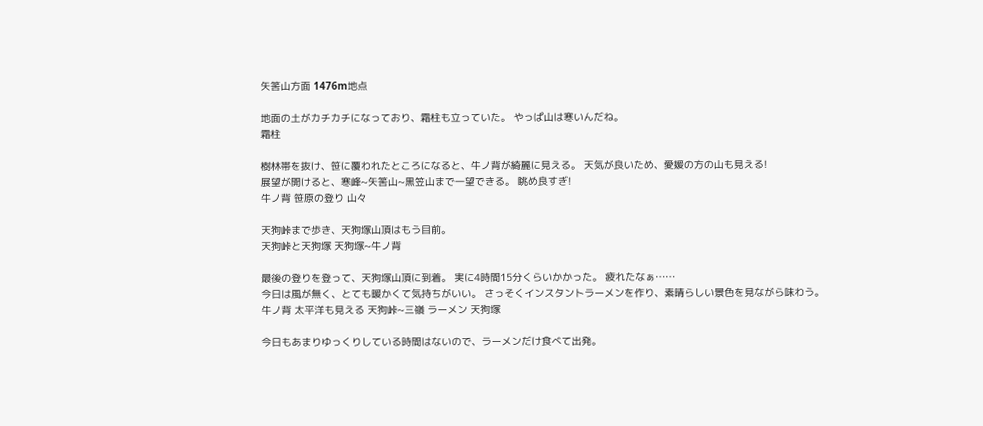矢筈山方面 1476m地点

地面の土がカチカチになっており、霜柱も立っていた。 やっぱ山は寒いんだね。
霜柱

樹林帯を抜け、笹に覆われたところになると、牛ノ背が綺麗に見える。 天気が良いため、愛媛の方の山も見える!
展望が開けると、寒峰~矢筈山~黒笠山まで一望できる。 眺め良すぎ!
牛ノ背 笹原の登り 山々

天狗峠まで歩き、天狗塚山頂はもう目前。
天狗峠と天狗塚 天狗塚~牛ノ背

最後の登りを登って、天狗塚山頂に到着。 実に4時間15分くらいかかった。 疲れたなぁ……
今日は風が無く、とても暖かくて気持ちがいい。 さっそくインスタントラーメンを作り、素晴らしい景色を見ながら味わう。
牛ノ背 太平洋も見える 天狗峠~三嶺 ラーメン 天狗塚

今日もあまりゆっくりしている時間はないので、ラーメンだけ食べて出発。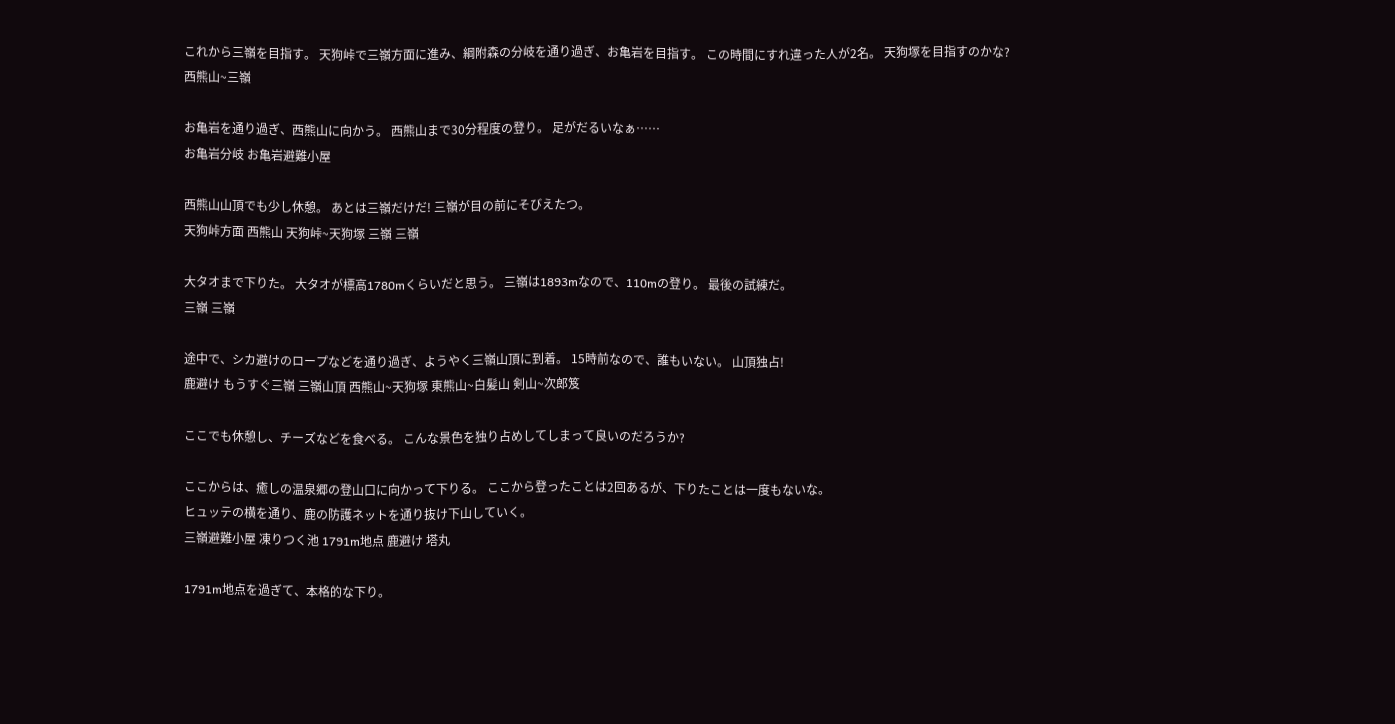これから三嶺を目指す。 天狗峠で三嶺方面に進み、綱附森の分岐を通り過ぎ、お亀岩を目指す。 この時間にすれ違った人が2名。 天狗塚を目指すのかな?
西熊山~三嶺

お亀岩を通り過ぎ、西熊山に向かう。 西熊山まで30分程度の登り。 足がだるいなぁ……
お亀岩分岐 お亀岩避難小屋

西熊山山頂でも少し休憩。 あとは三嶺だけだ! 三嶺が目の前にそびえたつ。
天狗峠方面 西熊山 天狗峠~天狗塚 三嶺 三嶺

大タオまで下りた。 大タオが標高1780mくらいだと思う。 三嶺は1893mなので、110mの登り。 最後の試練だ。
三嶺 三嶺

途中で、シカ避けのロープなどを通り過ぎ、ようやく三嶺山頂に到着。 15時前なので、誰もいない。 山頂独占!
鹿避け もうすぐ三嶺 三嶺山頂 西熊山~天狗塚 東熊山~白髪山 剣山~次郎笈

ここでも休憩し、チーズなどを食べる。 こんな景色を独り占めしてしまって良いのだろうか?

ここからは、癒しの温泉郷の登山口に向かって下りる。 ここから登ったことは2回あるが、下りたことは一度もないな。
ヒュッテの横を通り、鹿の防護ネットを通り抜け下山していく。
三嶺避難小屋 凍りつく池 1791m地点 鹿避け 塔丸

1791m地点を過ぎて、本格的な下り。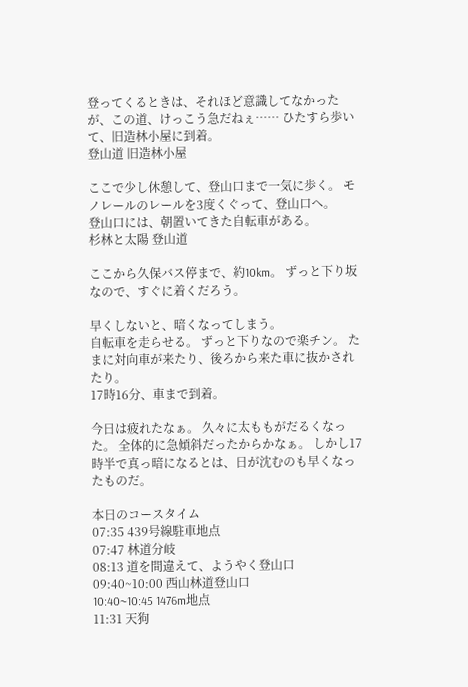登ってくるときは、それほど意識してなかったが、この道、けっこう急だねぇ…… ひたすら歩いて、旧造林小屋に到着。
登山道 旧造林小屋

ここで少し休憩して、登山口まで一気に歩く。 モノレールのレールを3度くぐって、登山口へ。
登山口には、朝置いてきた自転車がある。
杉林と太陽 登山道

ここから久保バス停まで、約10km。 ずっと下り坂なので、すぐに着くだろう。

早くしないと、暗くなってしまう。
自転車を走らせる。 ずっと下りなので楽チン。 たまに対向車が来たり、後ろから来た車に抜かされたり。
17時16分、車まで到着。

今日は疲れたなぁ。 久々に太ももがだるくなった。 全体的に急傾斜だったからかなぁ。 しかし17時半で真っ暗になるとは、日が沈むのも早くなったものだ。

本日のコースタイム
07:35 439号線駐車地点
07:47 林道分岐
08:13 道を間違えて、ようやく登山口
09:40~10:00 西山林道登山口
10:40~10:45 1476m地点
11:31 天狗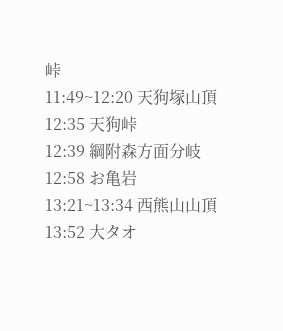峠
11:49~12:20 天狗塚山頂
12:35 天狗峠
12:39 綱附森方面分岐
12:58 お亀岩
13:21~13:34 西熊山山頂
13:52 大タオ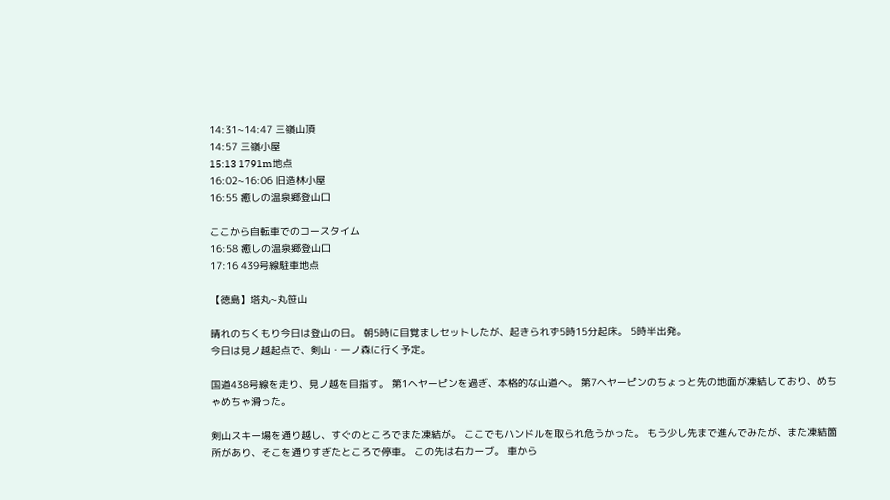14:31~14:47 三嶺山頂
14:57 三嶺小屋
15:13 1791m地点
16:02~16:06 旧造林小屋
16:55 癒しの温泉郷登山口

ここから自転車でのコースタイム
16:58 癒しの温泉郷登山口
17:16 439号線駐車地点

【徳島】塔丸~丸笹山

晴れのちくもり今日は登山の日。 朝5時に目覚ましセットしたが、起きられず5時15分起床。 5時半出発。
今日は見ノ越起点で、剣山・一ノ森に行く予定。

国道438号線を走り、見ノ越を目指す。 第1ヘヤーピンを過ぎ、本格的な山道へ。 第7ヘヤーピンのちょっと先の地面が凍結しており、めちゃめちゃ滑った。

剣山スキー場を通り越し、すぐのところでまた凍結が。 ここでもハンドルを取られ危うかった。 もう少し先まで進んでみたが、また凍結箇所があり、そこを通りすぎたところで停車。 この先は右カーブ。 車から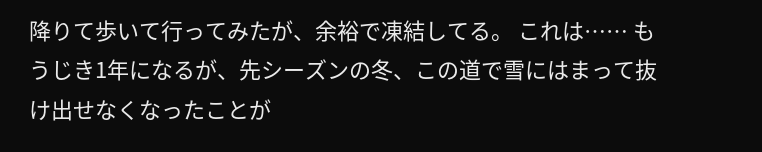降りて歩いて行ってみたが、余裕で凍結してる。 これは…… もうじき1年になるが、先シーズンの冬、この道で雪にはまって抜け出せなくなったことが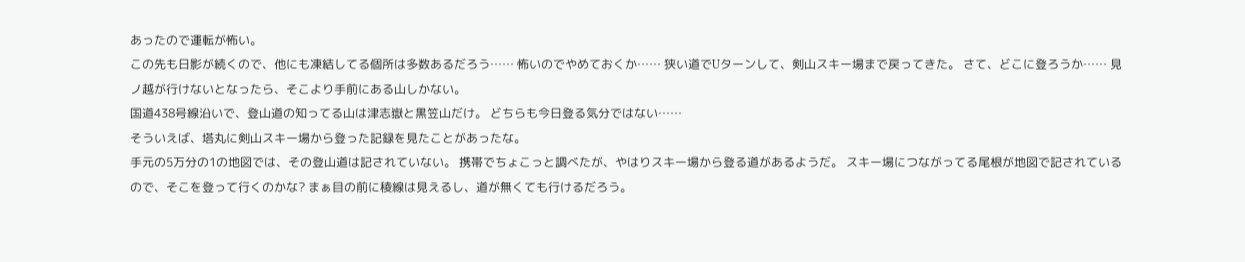あったので運転が怖い。
この先も日影が続くので、他にも凍結してる個所は多数あるだろう…… 怖いのでやめておくか…… 狭い道でUターンして、剣山スキー場まで戻ってきた。 さて、どこに登ろうか…… 見ノ越が行けないとなったら、そこより手前にある山しかない。
国道438号線沿いで、登山道の知ってる山は津志嶽と黒笠山だけ。 どちらも今日登る気分ではない……
そういえば、塔丸に剣山スキー場から登った記録を見たことがあったな。
手元の5万分の1の地図では、その登山道は記されていない。 携帯でちょこっと調べたが、やはりスキー場から登る道があるようだ。 スキー場につながってる尾根が地図で記されているので、そこを登って行くのかな? まぁ目の前に稜線は見えるし、道が無くても行けるだろう。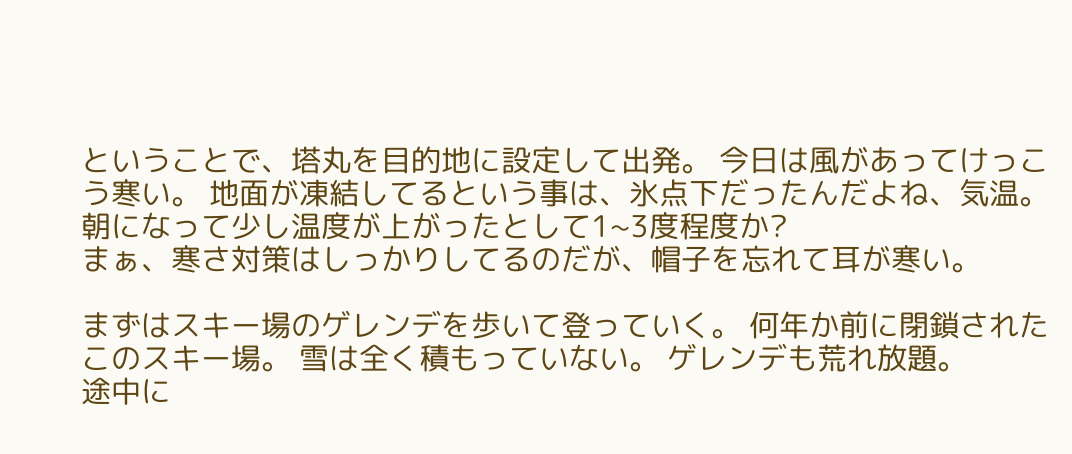ということで、塔丸を目的地に設定して出発。 今日は風があってけっこう寒い。 地面が凍結してるという事は、氷点下だったんだよね、気温。 朝になって少し温度が上がったとして1~3度程度か?
まぁ、寒さ対策はしっかりしてるのだが、帽子を忘れて耳が寒い。

まずはスキー場のゲレンデを歩いて登っていく。 何年か前に閉鎖されたこのスキー場。 雪は全く積もっていない。 ゲレンデも荒れ放題。
途中に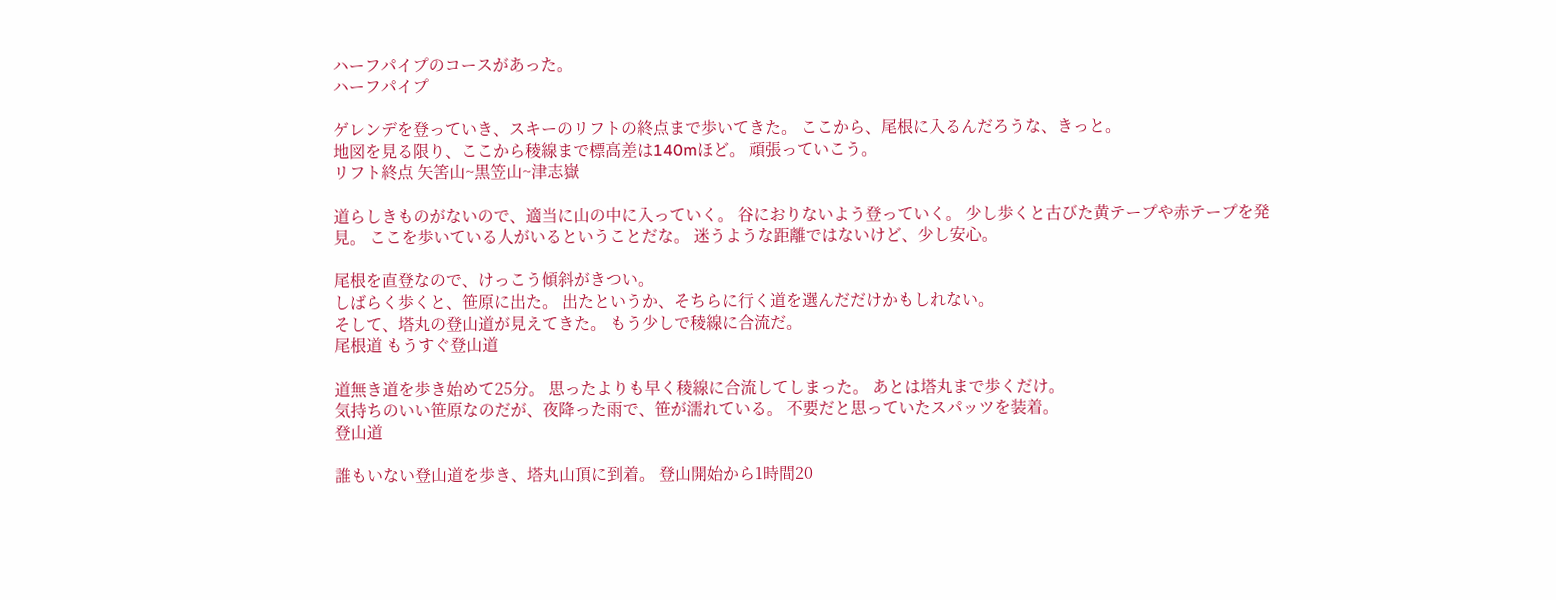ハーフパイプのコースがあった。
ハーフパイプ

ゲレンデを登っていき、スキーのリフトの終点まで歩いてきた。 ここから、尾根に入るんだろうな、きっと。
地図を見る限り、ここから稜線まで標高差は140mほど。 頑張っていこう。
リフト終点 矢筈山~黒笠山~津志嶽

道らしきものがないので、適当に山の中に入っていく。 谷におりないよう登っていく。 少し歩くと古びた黄テープや赤テープを発見。 ここを歩いている人がいるということだな。 迷うような距離ではないけど、少し安心。

尾根を直登なので、けっこう傾斜がきつい。
しばらく歩くと、笹原に出た。 出たというか、そちらに行く道を選んだだけかもしれない。
そして、塔丸の登山道が見えてきた。 もう少しで稜線に合流だ。
尾根道 もうすぐ登山道

道無き道を歩き始めて25分。 思ったよりも早く稜線に合流してしまった。 あとは塔丸まで歩くだけ。
気持ちのいい笹原なのだが、夜降った雨で、笹が濡れている。 不要だと思っていたスパッツを装着。
登山道

誰もいない登山道を歩き、塔丸山頂に到着。 登山開始から1時間20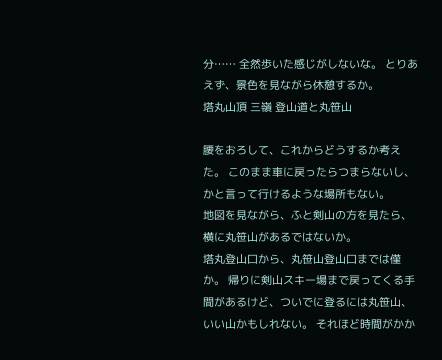分…… 全然歩いた感じがしないな。 とりあえず、景色を見ながら休憩するか。
塔丸山頂 三嶺 登山道と丸笹山

腰をおろして、これからどうするか考えた。 このまま車に戻ったらつまらないし、かと言って行けるような場所もない。
地図を見ながら、ふと剣山の方を見たら、横に丸笹山があるではないか。
塔丸登山口から、丸笹山登山口までは僅か。 帰りに剣山スキー場まで戻ってくる手間があるけど、ついでに登るには丸笹山、いい山かもしれない。 それほど時間がかか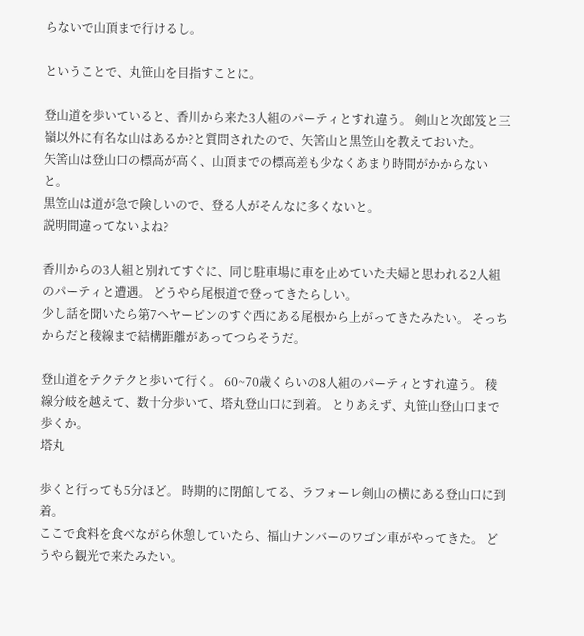らないで山頂まで行けるし。

ということで、丸笹山を目指すことに。

登山道を歩いていると、香川から来た3人組のパーティとすれ違う。 剣山と次郎笈と三嶺以外に有名な山はあるか?と質問されたので、矢筈山と黒笠山を教えておいた。
矢筈山は登山口の標高が高く、山頂までの標高差も少なくあまり時間がかからないと。
黒笠山は道が急で険しいので、登る人がそんなに多くないと。
説明間違ってないよね?

香川からの3人組と別れてすぐに、同じ駐車場に車を止めていた夫婦と思われる2人組のパーティと遭遇。 どうやら尾根道で登ってきたらしい。
少し話を聞いたら第7ヘヤーピンのすぐ西にある尾根から上がってきたみたい。 そっちからだと稜線まで結構距離があってつらそうだ。

登山道をテクテクと歩いて行く。 60~70歳くらいの8人組のパーティとすれ違う。 稜線分岐を越えて、数十分歩いて、塔丸登山口に到着。 とりあえず、丸笹山登山口まで歩くか。
塔丸

歩くと行っても5分ほど。 時期的に閉館してる、ラフォーレ剣山の横にある登山口に到着。
ここで食料を食べながら休憩していたら、福山ナンバーのワゴン車がやってきた。 どうやら観光で来たみたい。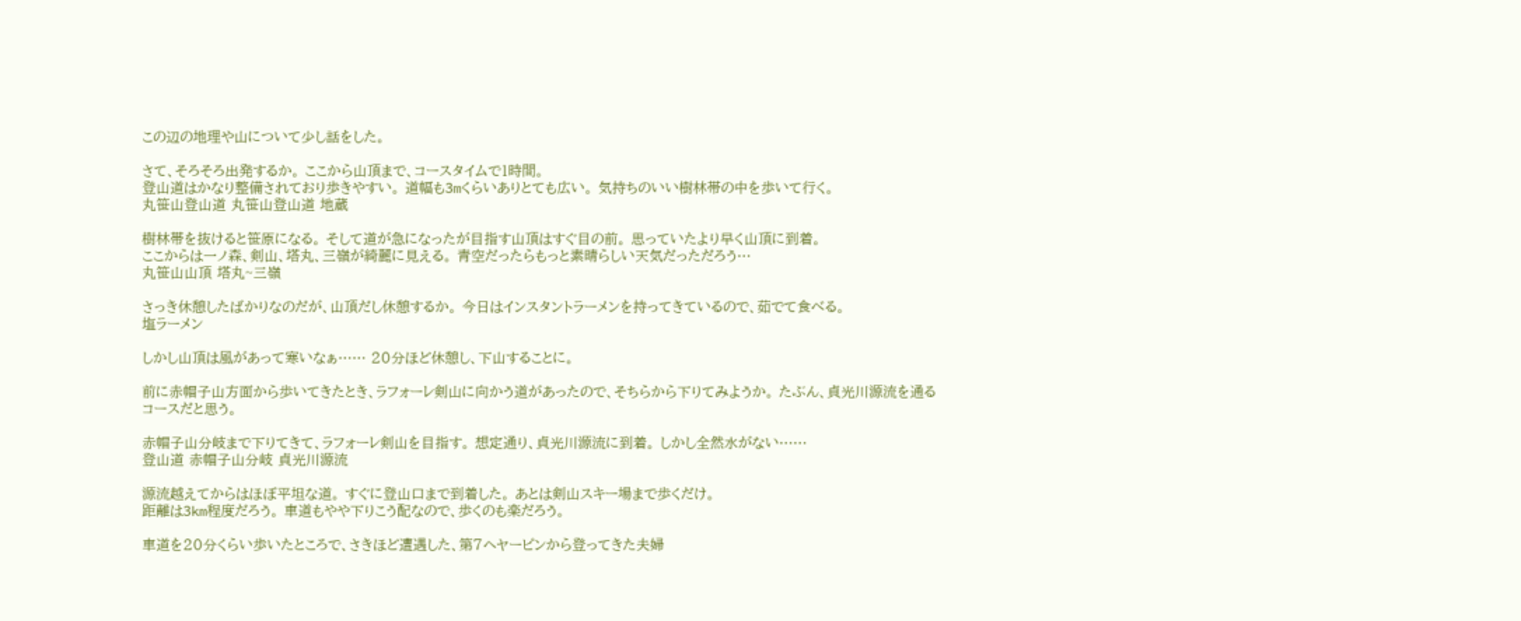この辺の地理や山について少し話をした。

さて、そろそろ出発するか。 ここから山頂まで、コースタイムで1時間。
登山道はかなり整備されており歩きやすい。 道幅も3mくらいありとても広い。 気持ちのいい樹林帯の中を歩いて行く。
丸笹山登山道 丸笹山登山道 地蔵

樹林帯を抜けると笹原になる。 そして道が急になったが目指す山頂はすぐ目の前。 思っていたより早く山頂に到着。
ここからは一ノ森、剣山、塔丸、三嶺が綺麗に見える。 青空だったらもっと素晴らしい天気だっただろう…
丸笹山山頂 塔丸~三嶺

さっき休憩したばかりなのだが、山頂だし休憩するか。 今日はインスタントラーメンを持ってきているので、茹でて食べる。
塩ラーメン

しかし山頂は風があって寒いなぁ…… 20分ほど休憩し、下山することに。

前に赤帽子山方面から歩いてきたとき、ラフォーレ剣山に向かう道があったので、そちらから下りてみようか。 たぶん、貞光川源流を通るコースだと思う。

赤帽子山分岐まで下りてきて、ラフォーレ剣山を目指す。 想定通り、貞光川源流に到着。 しかし全然水がない……
登山道 赤帽子山分岐 貞光川源流

源流越えてからはほぼ平坦な道。 すぐに登山口まで到着した。 あとは剣山スキー場まで歩くだけ。
距離は3km程度だろう。 車道もやや下りこう配なので、歩くのも楽だろう。

車道を20分くらい歩いたところで、さきほど遭遇した、第7ヘヤーピンから登ってきた夫婦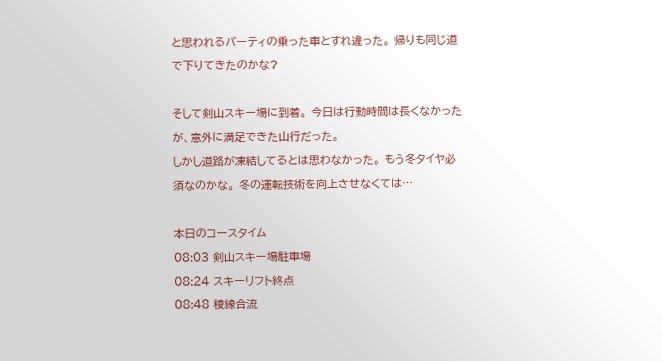と思われるパーティの乗った車とすれ違った。 帰りも同じ道で下りてきたのかな?

そして剣山スキー場に到着。 今日は行動時間は長くなかったが、意外に満足できた山行だった。
しかし道路が凍結してるとは思わなかった。 もう冬タイヤ必須なのかな。 冬の運転技術を向上させなくては…

本日のコースタイム
08:03 剣山スキー場駐車場
08:24 スキーリフト終点
08:48 稜線合流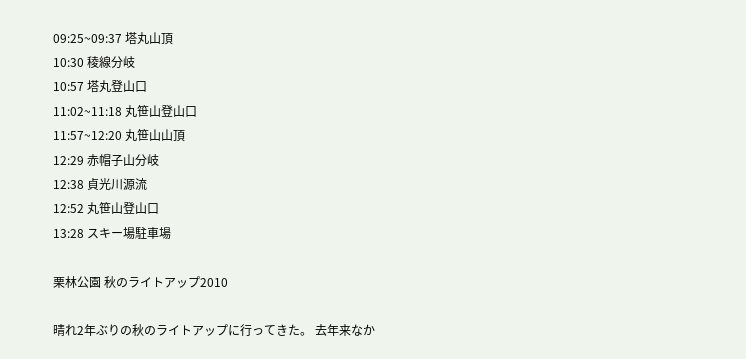09:25~09:37 塔丸山頂
10:30 稜線分岐
10:57 塔丸登山口
11:02~11:18 丸笹山登山口
11:57~12:20 丸笹山山頂
12:29 赤帽子山分岐
12:38 貞光川源流
12:52 丸笹山登山口
13:28 スキー場駐車場

栗林公園 秋のライトアップ2010

晴れ2年ぶりの秋のライトアップに行ってきた。 去年来なか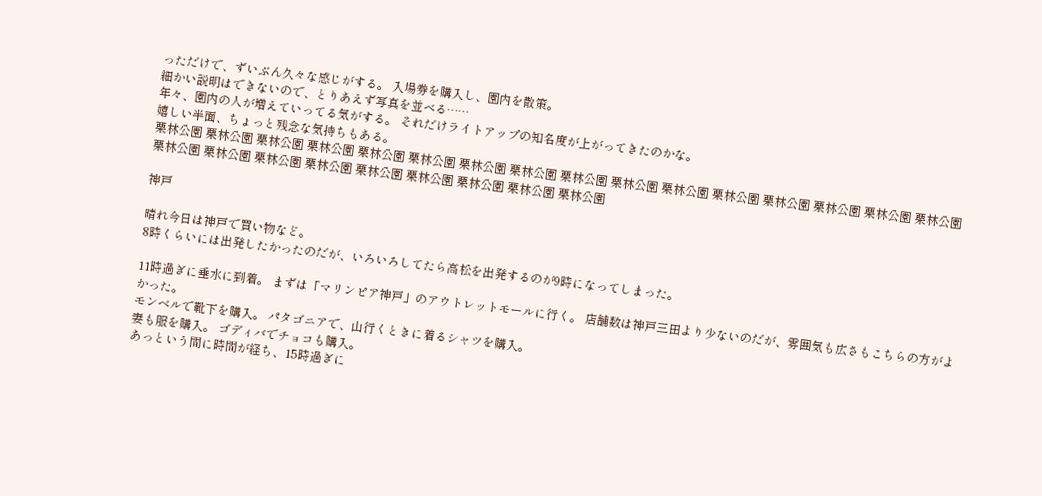っただけで、ずいぶん久々な感じがする。 入場券を購入し、園内を散策。
細かい説明はできないので、とりあえず写真を並べる……
年々、園内の人が増えていってる気がする。 それだけライトアップの知名度が上がってきたのかな。
嬉しい半面、ちょっと残念な気持ちもある。
栗林公園 栗林公園 栗林公園 栗林公園 栗林公園 栗林公園 栗林公園 栗林公園 栗林公園 栗林公園 栗林公園 栗林公園 栗林公園 栗林公園 栗林公園 栗林公園 栗林公園 栗林公園 栗林公園 栗林公園 栗林公園 栗林公園 栗林公園 栗林公園 栗林公園

神戸

晴れ今日は神戸で買い物など。
8時くらいには出発したかったのだが、いろいろしてたら高松を出発するのが9時になってしまった。

11時過ぎに垂水に到着。 まずは「マリンピア神戸」のアウトレットモールに行く。 店舗数は神戸三田より少ないのだが、雰囲気も広さもこちらの方がよかった。
モンベルで靴下を購入。 パタゴニアで、山行くときに着るシャツを購入。
妻も服を購入。 ゴディバでチョコも購入。
あっという間に時間が経ち、15時過ぎに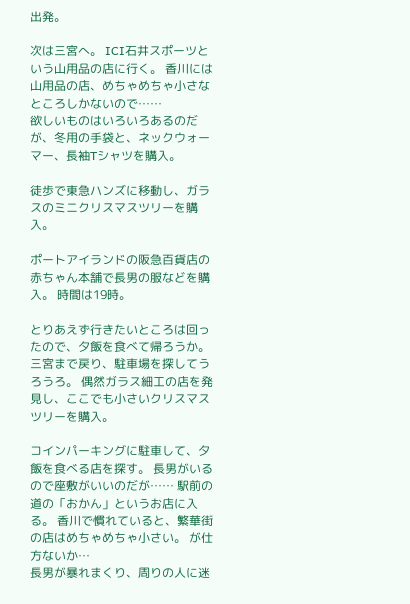出発。

次は三宮へ。 ICI石井スポーツという山用品の店に行く。 香川には山用品の店、めちゃめちゃ小さなところしかないので……
欲しいものはいろいろあるのだが、冬用の手袋と、ネックウォーマー、長袖Tシャツを購入。

徒歩で東急ハンズに移動し、ガラスのミニクリスマスツリーを購入。

ポートアイランドの阪急百貨店の赤ちゃん本舗で長男の服などを購入。 時間は19時。

とりあえず行きたいところは回ったので、夕飯を食べて帰ろうか。 三宮まで戻り、駐車場を探してうろうろ。 偶然ガラス細工の店を発見し、ここでも小さいクリスマスツリーを購入。

コインパーキングに駐車して、夕飯を食べる店を探す。 長男がいるので座敷がいいのだが…… 駅前の道の「おかん」というお店に入る。 香川で慣れていると、繁華街の店はめちゃめちゃ小さい。 が仕方ないか…
長男が暴れまくり、周りの人に迷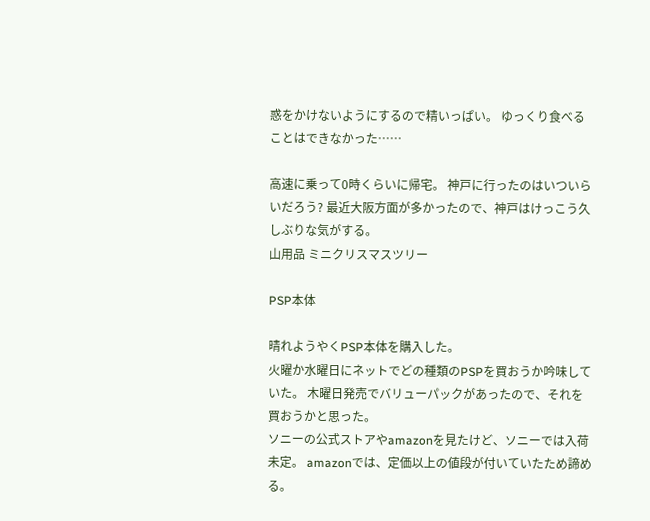惑をかけないようにするので精いっぱい。 ゆっくり食べることはできなかった……

高速に乗って0時くらいに帰宅。 神戸に行ったのはいついらいだろう? 最近大阪方面が多かったので、神戸はけっこう久しぶりな気がする。
山用品 ミニクリスマスツリー

PSP本体

晴れようやくPSP本体を購入した。
火曜か水曜日にネットでどの種類のPSPを買おうか吟味していた。 木曜日発売でバリューパックがあったので、それを買おうかと思った。
ソニーの公式ストアやamazonを見たけど、ソニーでは入荷未定。 amazonでは、定価以上の値段が付いていたため諦める。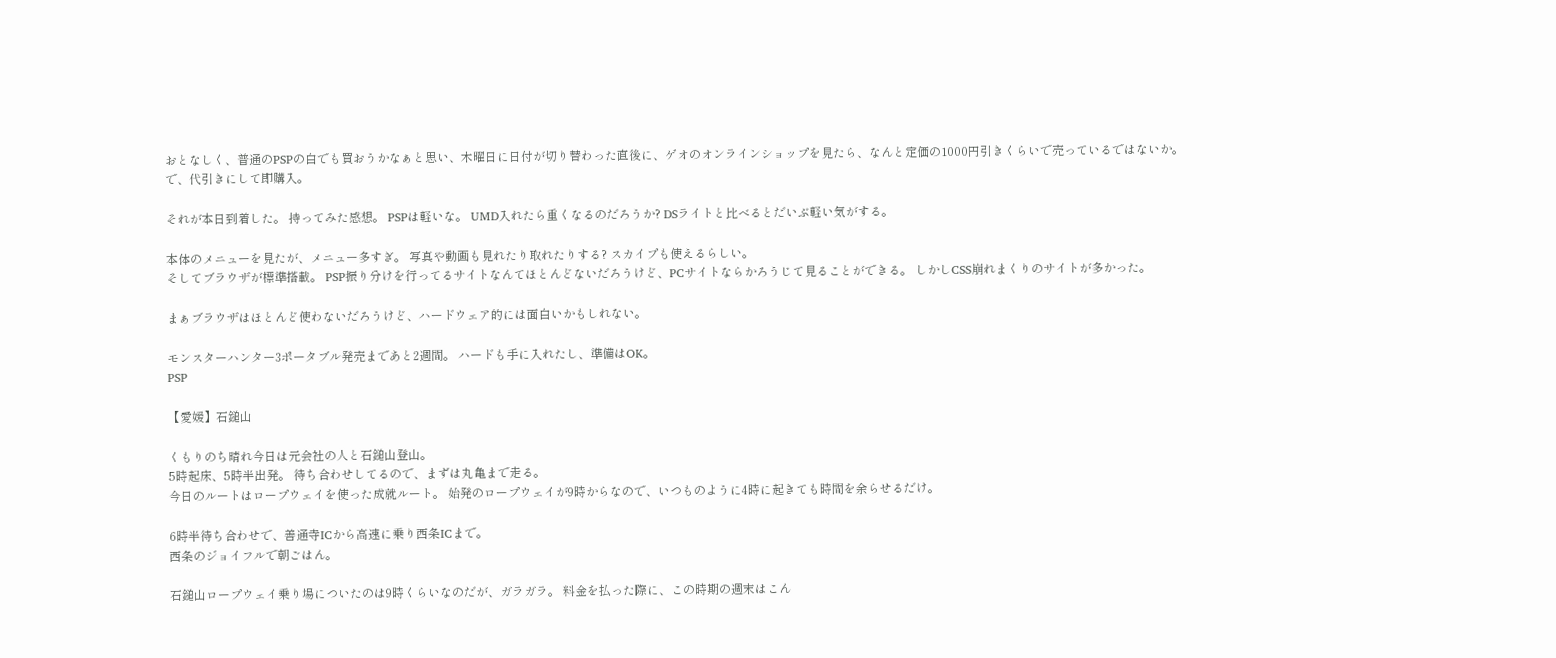おとなしく、普通のPSPの白でも買おうかなぁと思い、木曜日に日付が切り替わった直後に、ゲオのオンラインショップを見たら、なんと定価の1000円引きくらいで売っているではないか。
で、代引きにして即購入。

それが本日到着した。 持ってみた感想。 PSPは軽いな。 UMD入れたら重くなるのだろうか? DSライトと比べるとだいぶ軽い気がする。

本体のメニューを見たが、メニュー多すぎ。 写真や動画も見れたり取れたりする? スカイプも使えるらしい。
そしてブラウザが標準搭載。 PSP振り分けを行ってるサイトなんてほとんどないだろうけど、PCサイトならかろうじて見ることができる。 しかしCSS崩れまくりのサイトが多かった。

まぁブラウザはほとんど使わないだろうけど、ハードウェア的には面白いかもしれない。

モンスターハンター3ポータブル発売まであと2週間。 ハードも手に入れたし、準備はOK。
PSP

【愛媛】石鎚山

くもりのち晴れ今日は元会社の人と石鎚山登山。
5時起床、5時半出発。 待ち合わせしてるので、まずは丸亀まで走る。
今日のルートはロープウェイを使った成就ルート。 始発のロープウェイが9時からなので、いつものように4時に起きても時間を余らせるだけ。

6時半待ち合わせで、善通寺ICから高速に乗り西条ICまで。
西条のジョイフルで朝ごはん。

石鎚山ロープウェイ乗り場についたのは9時くらいなのだが、ガラガラ。 料金を払った際に、この時期の週末はこん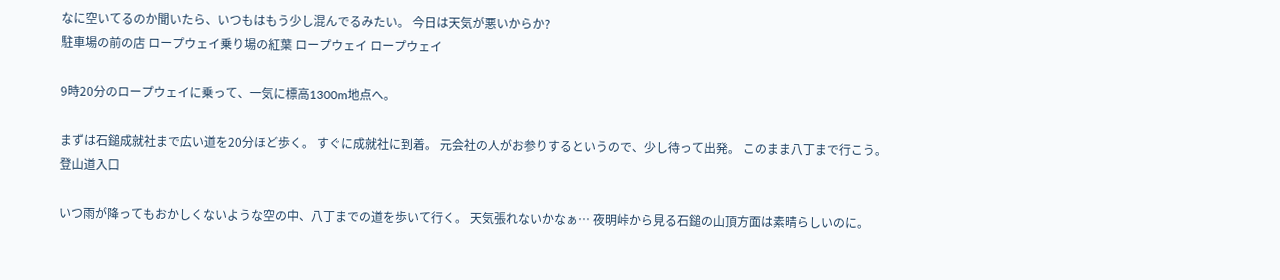なに空いてるのか聞いたら、いつもはもう少し混んでるみたい。 今日は天気が悪いからか?
駐車場の前の店 ロープウェイ乗り場の紅葉 ロープウェイ ロープウェイ

9時20分のロープウェイに乗って、一気に標高1300m地点へ。

まずは石鎚成就社まで広い道を20分ほど歩く。 すぐに成就社に到着。 元会社の人がお参りするというので、少し待って出発。 このまま八丁まで行こう。
登山道入口

いつ雨が降ってもおかしくないような空の中、八丁までの道を歩いて行く。 天気張れないかなぁ… 夜明峠から見る石鎚の山頂方面は素晴らしいのに。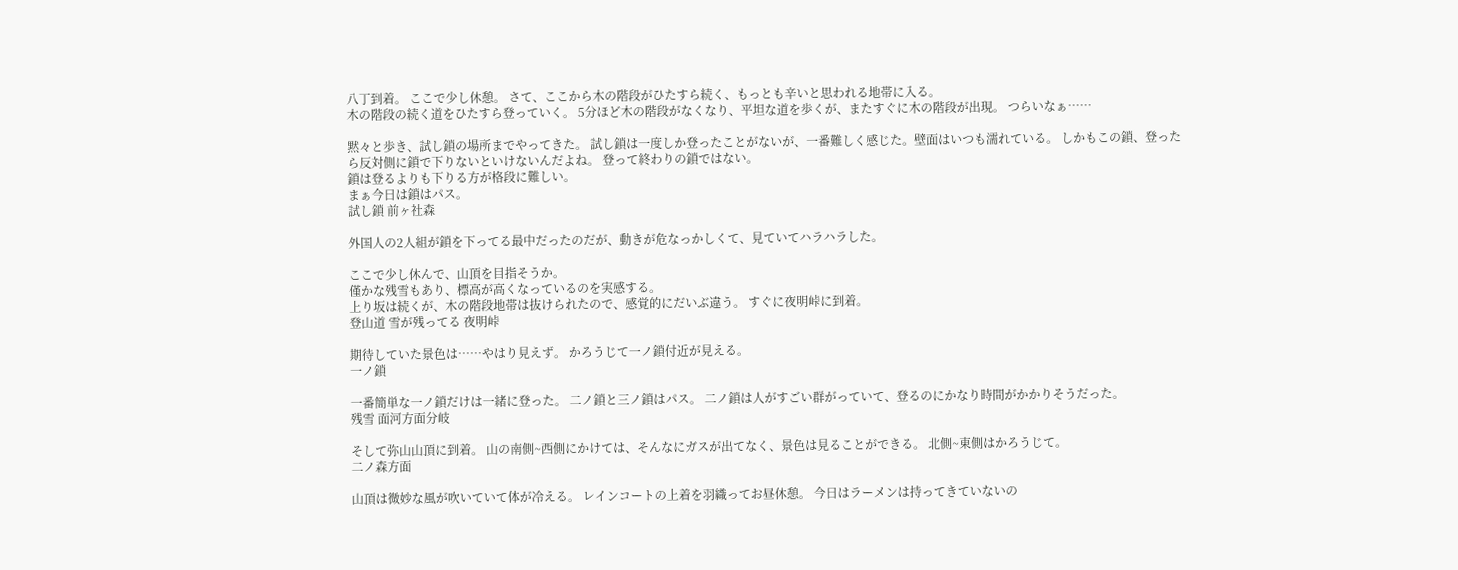八丁到着。 ここで少し休憩。 さて、ここから木の階段がひたすら続く、もっとも辛いと思われる地帯に入る。
木の階段の続く道をひたすら登っていく。 5分ほど木の階段がなくなり、平坦な道を歩くが、またすぐに木の階段が出現。 つらいなぁ……

黙々と歩き、試し鎖の場所までやってきた。 試し鎖は一度しか登ったことがないが、一番難しく感じた。壁面はいつも濡れている。 しかもこの鎖、登ったら反対側に鎖で下りないといけないんだよね。 登って終わりの鎖ではない。
鎖は登るよりも下りる方が格段に難しい。
まぁ今日は鎖はパス。
試し鎖 前ヶ社森

外国人の2人組が鎖を下ってる最中だったのだが、動きが危なっかしくて、見ていてハラハラした。

ここで少し休んで、山頂を目指そうか。
僅かな残雪もあり、標高が高くなっているのを実感する。
上り坂は続くが、木の階段地帯は抜けられたので、感覚的にだいぶ違う。 すぐに夜明峠に到着。
登山道 雪が残ってる 夜明峠

期待していた景色は……やはり見えず。 かろうじて一ノ鎖付近が見える。
一ノ鎖

一番簡単な一ノ鎖だけは一緒に登った。 二ノ鎖と三ノ鎖はパス。 二ノ鎖は人がすごい群がっていて、登るのにかなり時間がかかりそうだった。
残雪 面河方面分岐

そして弥山山頂に到着。 山の南側~西側にかけては、そんなにガスが出てなく、景色は見ることができる。 北側~東側はかろうじて。
二ノ森方面

山頂は微妙な風が吹いていて体が冷える。 レインコートの上着を羽織ってお昼休憩。 今日はラーメンは持ってきていないの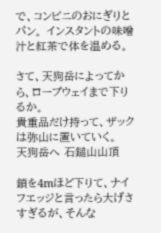で、コンビニのおにぎりとパン。 インスタントの味噌汁と紅茶で体を温める。

さて、天狗岳によってから、ロープウェイまで下りるか。
貴重品だけ持って、ザックは弥山に置いていく。
天狗岳へ 石鎚山山頂

鎖を4mほど下りて、ナイフエッジと言ったら大げさすぎるが、そんな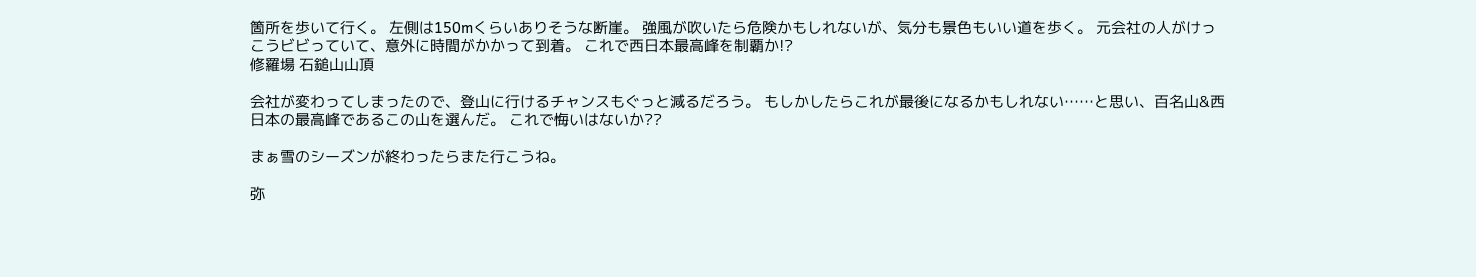箇所を歩いて行く。 左側は150mくらいありそうな断崖。 強風が吹いたら危険かもしれないが、気分も景色もいい道を歩く。 元会社の人がけっこうビビっていて、意外に時間がかかって到着。 これで西日本最高峰を制覇か!?
修羅場 石鎚山山頂

会社が変わってしまったので、登山に行けるチャンスもぐっと減るだろう。 もしかしたらこれが最後になるかもしれない……と思い、百名山&西日本の最高峰であるこの山を選んだ。 これで悔いはないか??

まぁ雪のシーズンが終わったらまた行こうね。

弥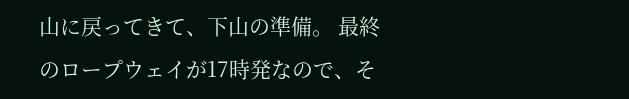山に戻ってきて、下山の準備。 最終のロープウェイが17時発なので、そ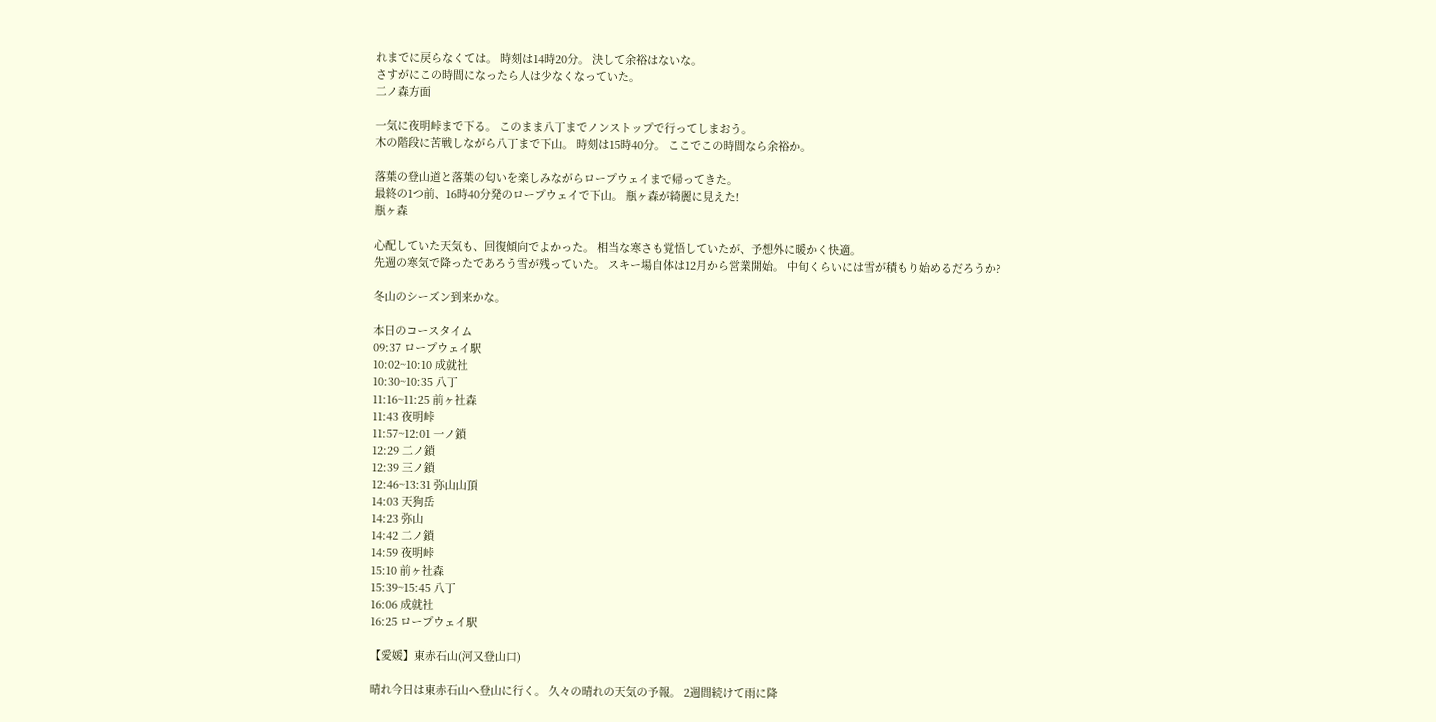れまでに戻らなくては。 時刻は14時20分。 決して余裕はないな。
さすがにこの時間になったら人は少なくなっていた。
二ノ森方面

一気に夜明峠まで下る。 このまま八丁までノンストップで行ってしまおう。
木の階段に苦戦しながら八丁まで下山。 時刻は15時40分。 ここでこの時間なら余裕か。

落葉の登山道と落葉の匂いを楽しみながらロープウェイまで帰ってきた。
最終の1つ前、16時40分発のロープウェイで下山。 瓶ヶ森が綺麗に見えた!
瓶ヶ森

心配していた天気も、回復傾向でよかった。 相当な寒さも覚悟していたが、予想外に暖かく快適。
先週の寒気で降ったであろう雪が残っていた。 スキー場自体は12月から営業開始。 中旬くらいには雪が積もり始めるだろうか?

冬山のシーズン到来かな。

本日のコースタイム
09:37 ロープウェイ駅
10:02~10:10 成就社
10:30~10:35 八丁
11:16~11:25 前ヶ社森
11:43 夜明峠
11:57~12:01 一ノ鎖
12:29 二ノ鎖
12:39 三ノ鎖
12:46~13:31 弥山山頂
14:03 天狗岳
14:23 弥山
14:42 二ノ鎖
14:59 夜明峠
15:10 前ヶ社森
15:39~15:45 八丁
16:06 成就社
16:25 ロープウェイ駅

【愛媛】東赤石山(河又登山口)

晴れ今日は東赤石山へ登山に行く。 久々の晴れの天気の予報。 2週間続けて雨に降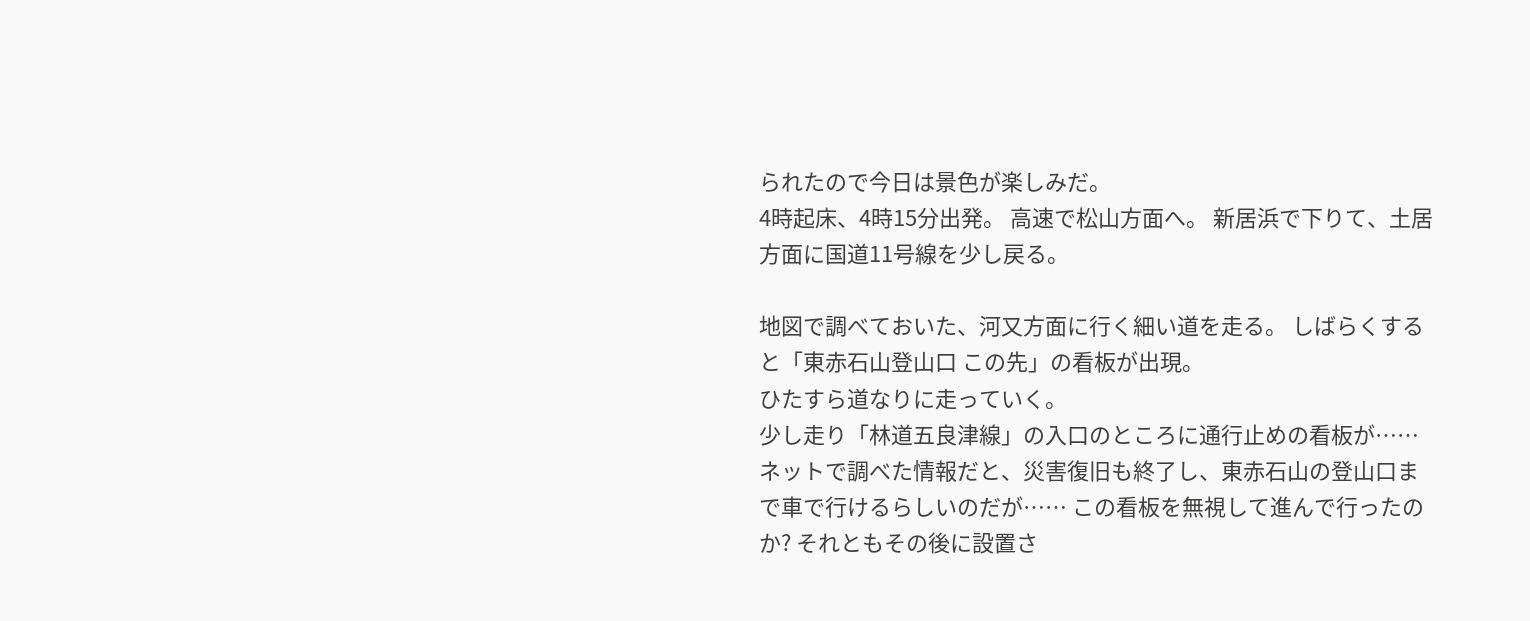られたので今日は景色が楽しみだ。
4時起床、4時15分出発。 高速で松山方面へ。 新居浜で下りて、土居方面に国道11号線を少し戻る。

地図で調べておいた、河又方面に行く細い道を走る。 しばらくすると「東赤石山登山口 この先」の看板が出現。
ひたすら道なりに走っていく。
少し走り「林道五良津線」の入口のところに通行止めの看板が…… ネットで調べた情報だと、災害復旧も終了し、東赤石山の登山口まで車で行けるらしいのだが…… この看板を無視して進んで行ったのか? それともその後に設置さ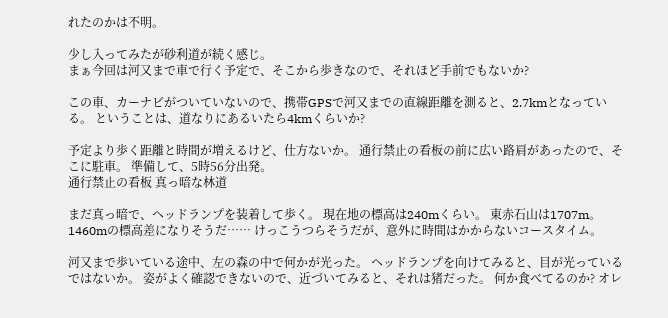れたのかは不明。

少し入ってみたが砂利道が続く感じ。
まぁ今回は河又まで車で行く予定で、そこから歩きなので、それほど手前でもないか?

この車、カーナビがついていないので、携帯GPSで河又までの直線距離を測ると、2.7kmとなっている。 ということは、道なりにあるいたら4kmくらいか?

予定より歩く距離と時間が増えるけど、仕方ないか。 通行禁止の看板の前に広い路肩があったので、そこに駐車。 準備して、5時56分出発。
通行禁止の看板 真っ暗な林道

まだ真っ暗で、ヘッドランプを装着して歩く。 現在地の標高は240mくらい。 東赤石山は1707m。 1460mの標高差になりそうだ…… けっこうつらそうだが、意外に時間はかからないコースタイム。

河又まで歩いている途中、左の森の中で何かが光った。 ヘッドランプを向けてみると、目が光っているではないか。 姿がよく確認できないので、近づいてみると、それは猪だった。 何か食べてるのか? オレ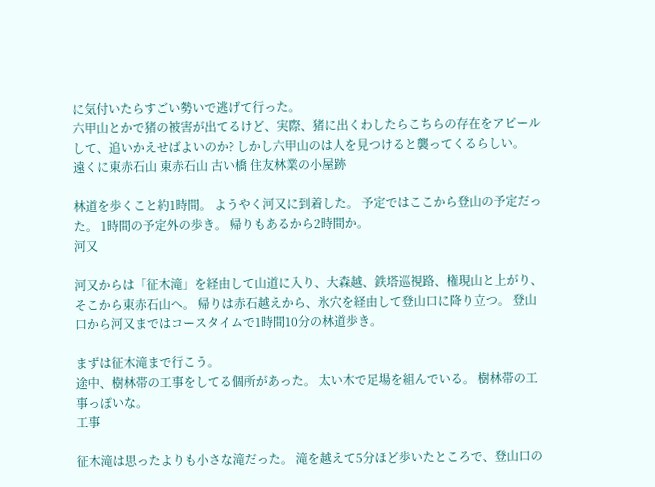に気付いたらすごい勢いで逃げて行った。
六甲山とかで猪の被害が出てるけど、実際、猪に出くわしたらこちらの存在をアピールして、追いかえせばよいのか? しかし六甲山のは人を見つけると襲ってくるらしい。
遠くに東赤石山 東赤石山 古い橋 住友林業の小屋跡

林道を歩くこと約1時間。 ようやく河又に到着した。 予定ではここから登山の予定だった。 1時間の予定外の歩き。 帰りもあるから2時間か。
河又

河又からは「征木滝」を経由して山道に入り、大森越、鉄塔巡視路、権現山と上がり、そこから東赤石山へ。 帰りは赤石越えから、氷穴を経由して登山口に降り立つ。 登山口から河又まではコースタイムで1時間10分の林道歩き。

まずは征木滝まで行こう。
途中、樹林帯の工事をしてる個所があった。 太い木で足場を組んでいる。 樹林帯の工事っぽいな。
工事

征木滝は思ったよりも小さな滝だった。 滝を越えて5分ほど歩いたところで、登山口の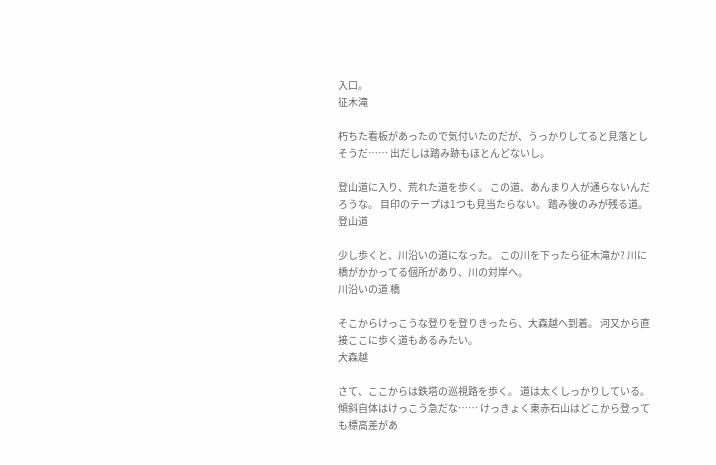入口。
征木滝

朽ちた看板があったので気付いたのだが、うっかりしてると見落としそうだ…… 出だしは踏み跡もほとんどないし。

登山道に入り、荒れた道を歩く。 この道、あんまり人が通らないんだろうな。 目印のテープは1つも見当たらない。 踏み後のみが残る道。
登山道

少し歩くと、川沿いの道になった。 この川を下ったら征木滝か? 川に橋がかかってる個所があり、川の対岸へ。
川沿いの道 橋

そこからけっこうな登りを登りきったら、大森越へ到着。 河又から直接ここに歩く道もあるみたい。
大森越

さて、ここからは鉄塔の巡視路を歩く。 道は太くしっかりしている。 傾斜自体はけっこう急だな…… けっきょく東赤石山はどこから登っても標高差があ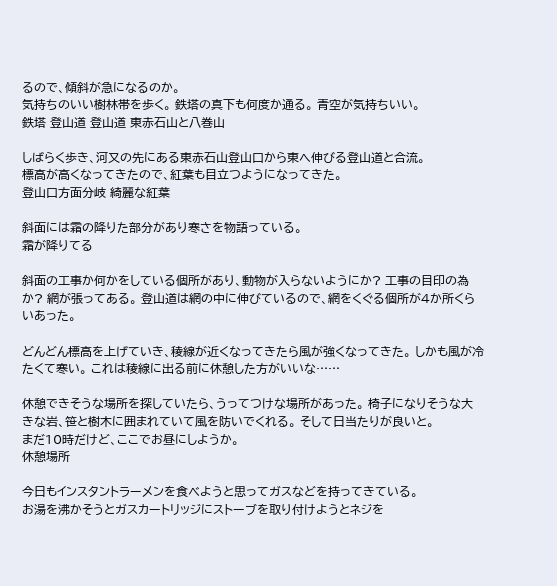るので、傾斜が急になるのか。
気持ちのいい樹林帯を歩く。 鉄塔の真下も何度か通る。 青空が気持ちいい。
鉄塔 登山道 登山道 東赤石山と八巻山

しばらく歩き、河又の先にある東赤石山登山口から東へ伸びる登山道と合流。
標高が高くなってきたので、紅葉も目立つようになってきた。
登山口方面分岐 綺麗な紅葉

斜面には霜の降りた部分があり寒さを物語っている。
霜が降りてる

斜面の工事か何かをしている個所があり、動物が入らないようにか? 工事の目印の為か? 網が張ってある。 登山道は網の中に伸びているので、網をくぐる個所が4か所くらいあった。

どんどん標高を上げていき、稜線が近くなってきたら風が強くなってきた。 しかも風が冷たくて寒い。 これは稜線に出る前に休憩した方がいいな……

休憩できそうな場所を探していたら、うってつけな場所があった。 椅子になりそうな大きな岩、笹と樹木に囲まれていて風を防いでくれる。 そして日当たりが良いと。
まだ10時だけど、ここでお昼にしようか。
休憩場所

今日もインスタントラーメンを食べようと思ってガスなどを持ってきている。
お湯を沸かそうとガスカートリッジにストーブを取り付けようとネジを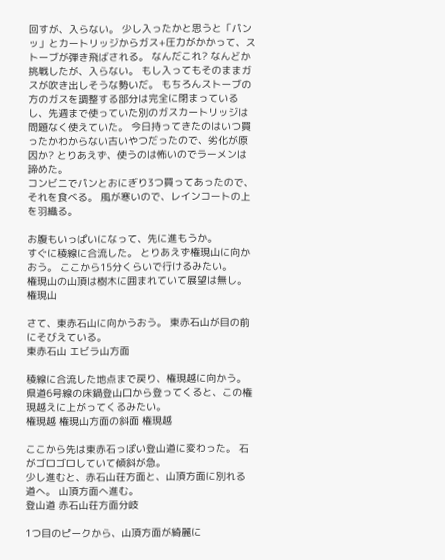回すが、入らない。 少し入ったかと思うと「パンッ」とカートリッジからガス+圧力がかかって、ストーブが弾き飛ばされる。 なんだこれ? なんどか挑戦したが、入らない。 もし入ってもそのままガスが吹き出しそうな勢いだ。 もちろんストーブの方のガスを調整する部分は完全に閉まっているし、先週まで使っていた別のガスカートリッジは問題なく使えていた。 今日持ってきたのはいつ買ったかわからない古いやつだったので、劣化が原因か? とりあえず、使うのは怖いのでラーメンは諦めた。
コンビニでパンとおにぎり3つ買ってあったので、それを食べる。 風が寒いので、レインコートの上を羽織る。

お腹もいっぱいになって、先に進もうか。
すぐに稜線に合流した。 とりあえず権現山に向かおう。 ここから15分くらいで行けるみたい。
権現山の山頂は樹木に囲まれていて展望は無し。
権現山

さて、東赤石山に向かうおう。 東赤石山が目の前にそびえている。
東赤石山 エビラ山方面

稜線に合流した地点まで戻り、権現越に向かう。 県道6号線の床鍋登山口から登ってくると、この権現越えに上がってくるみたい。
権現越 権現山方面の斜面 権現越

ここから先は東赤石っぽい登山道に変わった。 石がゴロゴロしていて傾斜が急。
少し進むと、赤石山荘方面と、山頂方面に別れる道へ。 山頂方面へ進む。
登山道 赤石山荘方面分岐

1つ目のピークから、山頂方面が綺麗に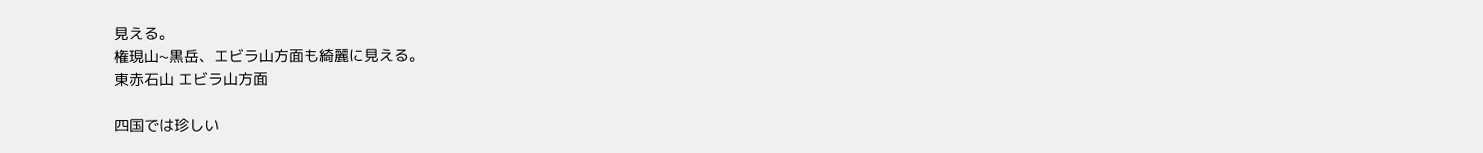見える。
権現山~黒岳、エビラ山方面も綺麗に見える。
東赤石山 エビラ山方面

四国では珍しい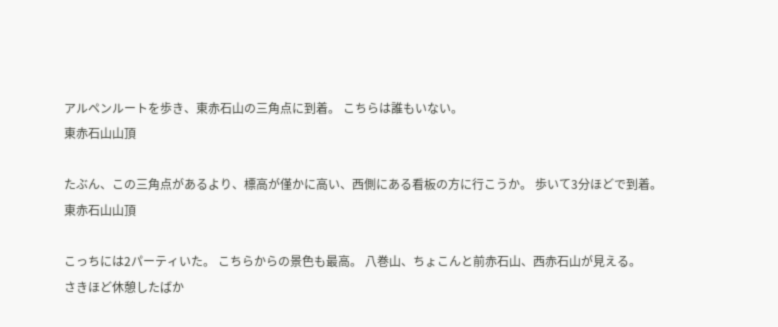アルペンルートを歩き、東赤石山の三角点に到着。 こちらは誰もいない。
東赤石山山頂

たぶん、この三角点があるより、標高が僅かに高い、西側にある看板の方に行こうか。 歩いて3分ほどで到着。
東赤石山山頂

こっちには2パーティいた。 こちらからの景色も最高。 八巻山、ちょこんと前赤石山、西赤石山が見える。
さきほど休憩したばか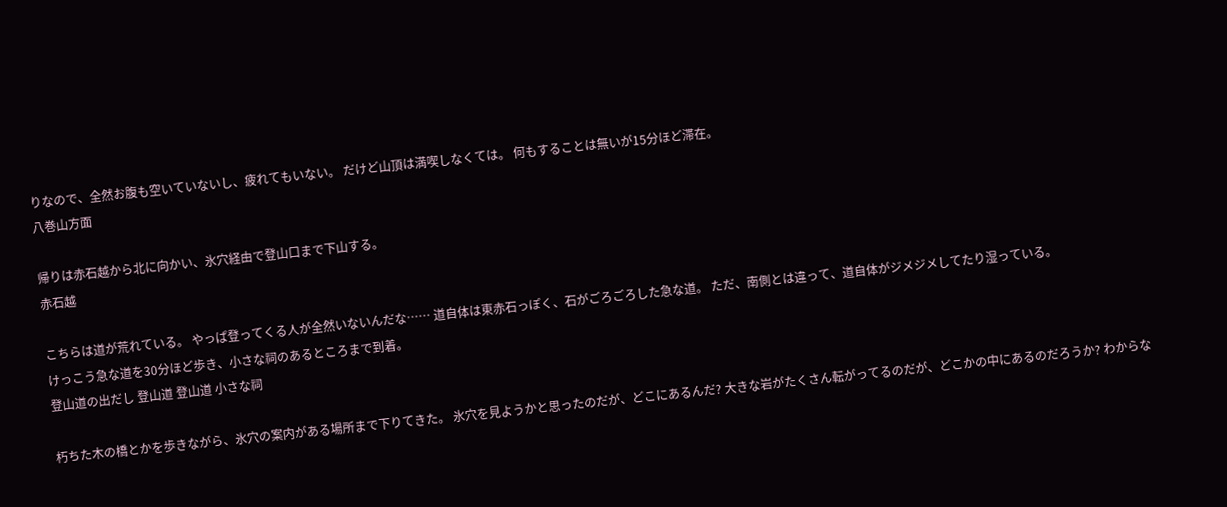りなので、全然お腹も空いていないし、疲れてもいない。 だけど山頂は満喫しなくては。 何もすることは無いが15分ほど滞在。
八巻山方面

帰りは赤石越から北に向かい、氷穴経由で登山口まで下山する。
赤石越

こちらは道が荒れている。 やっぱ登ってくる人が全然いないんだな…… 道自体は東赤石っぽく、石がごろごろした急な道。 ただ、南側とは違って、道自体がジメジメしてたり湿っている。
けっこう急な道を30分ほど歩き、小さな祠のあるところまで到着。
登山道の出だし 登山道 登山道 小さな祠

朽ちた木の橋とかを歩きながら、氷穴の案内がある場所まで下りてきた。 氷穴を見ようかと思ったのだが、どこにあるんだ? 大きな岩がたくさん転がってるのだが、どこかの中にあるのだろうか? わからな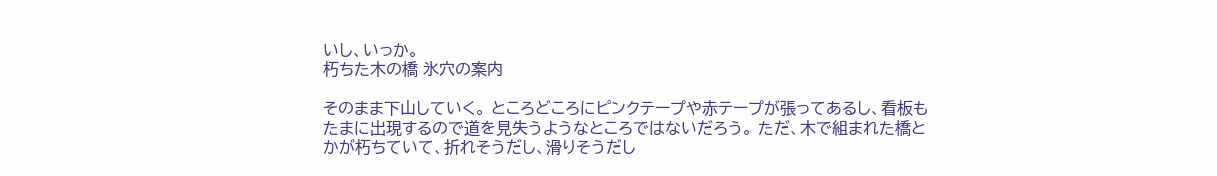いし、いっか。
朽ちた木の橋 氷穴の案内

そのまま下山していく。 ところどころにピンクテープや赤テープが張ってあるし、看板もたまに出現するので道を見失うようなところではないだろう。 ただ、木で組まれた橋とかが朽ちていて、折れそうだし、滑りそうだし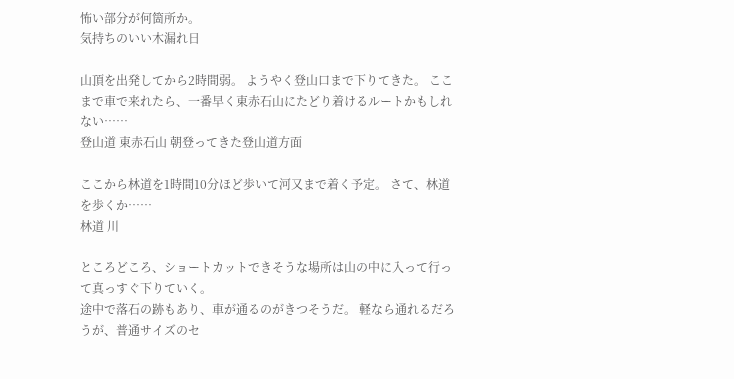怖い部分が何箇所か。
気持ちのいい木漏れ日

山頂を出発してから2時間弱。 ようやく登山口まで下りてきた。 ここまで車で来れたら、一番早く東赤石山にたどり着けるルートかもしれない……
登山道 東赤石山 朝登ってきた登山道方面

ここから林道を1時間10分ほど歩いて河又まで着く予定。 さて、林道を歩くか……
林道 川

ところどころ、ショートカットできそうな場所は山の中に入って行って真っすぐ下りていく。
途中で落石の跡もあり、車が通るのがきつそうだ。 軽なら通れるだろうが、普通サイズのセ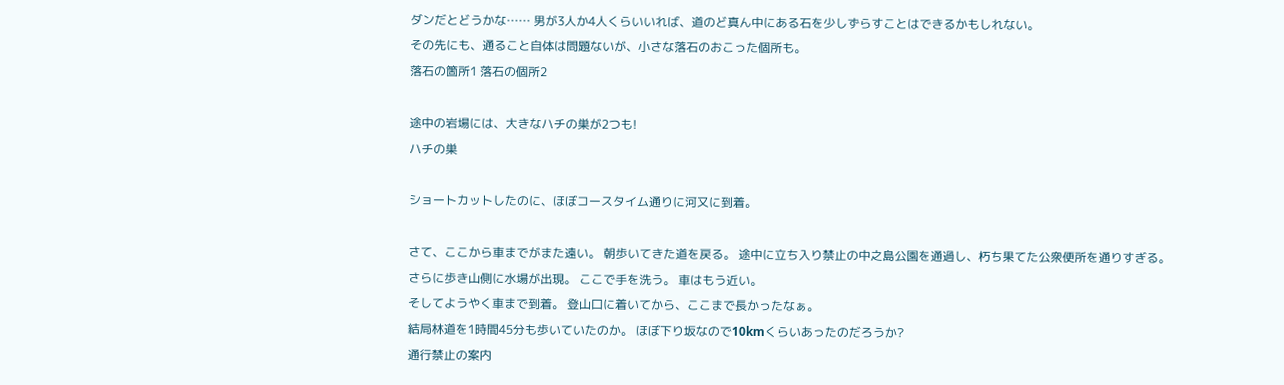ダンだとどうかな…… 男が3人か4人くらいいれば、道のど真ん中にある石を少しずらすことはできるかもしれない。
その先にも、通ること自体は問題ないが、小さな落石のおこった個所も。
落石の箇所1 落石の個所2

途中の岩場には、大きなハチの巣が2つも!
ハチの巣

ショートカットしたのに、ほぼコースタイム通りに河又に到着。

さて、ここから車までがまた遠い。 朝歩いてきた道を戻る。 途中に立ち入り禁止の中之島公園を通過し、朽ち果てた公衆便所を通りすぎる。
さらに歩き山側に水場が出現。 ここで手を洗う。 車はもう近い。
そしてようやく車まで到着。 登山口に着いてから、ここまで長かったなぁ。
結局林道を1時間45分も歩いていたのか。 ほぼ下り坂なので10kmくらいあったのだろうか?
通行禁止の案内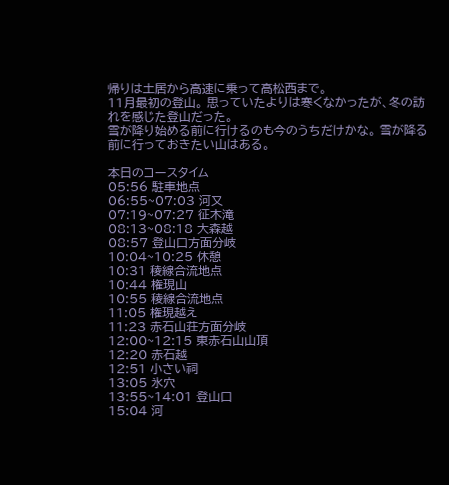帰りは土居から高速に乗って高松西まで。
11月最初の登山。 思っていたよりは寒くなかったが、冬の訪れを感じた登山だった。
雪が降り始める前に行けるのも今のうちだけかな。 雪が降る前に行っておきたい山はある。

本日のコースタイム
05:56 駐車地点
06:55~07:03 河又
07:19~07:27 征木滝
08:13~08:18 大森越
08:57 登山口方面分岐
10:04~10:25 休憩
10:31 稜線合流地点
10:44 権現山
10:55 稜線合流地点
11:05 権現越え
11:23 赤石山荘方面分岐
12:00~12:15 東赤石山山頂
12:20 赤石越
12:51 小さい祠
13:05 氷穴
13:55~14:01 登山口
15:04 河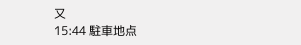又
15:44 駐車地点